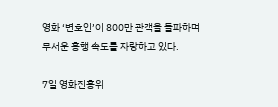영화 ‘변호인’이 800만 관객을 돌파하며 무서운 흥행 속도를 자랑하고 있다.

7일 영화진흥위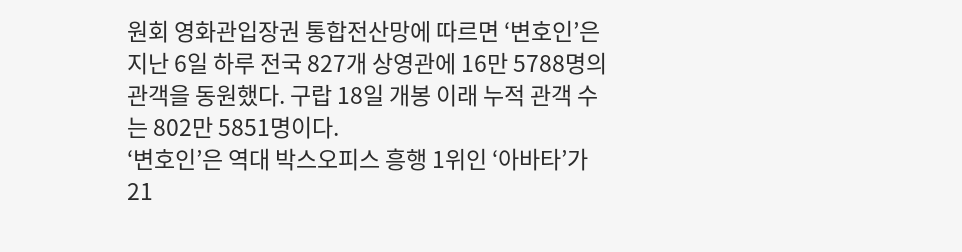원회 영화관입장권 통합전산망에 따르면 ‘변호인’은 지난 6일 하루 전국 827개 상영관에 16만 5788명의 관객을 동원했다. 구랍 18일 개봉 이래 누적 관객 수는 802만 5851명이다.
‘변호인’은 역대 박스오피스 흥행 1위인 ‘아바타’가 21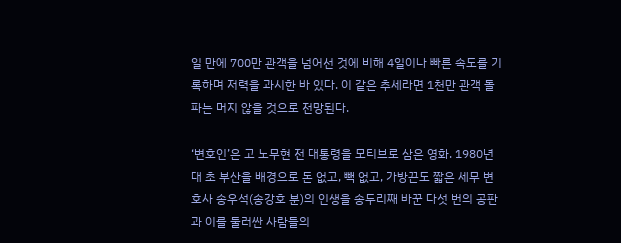일 만에 700만 관객을 넘어선 것에 비해 4일이나 빠른 속도를 기록하며 저력을 과시한 바 있다. 이 같은 추세라면 1천만 관객 돌파는 머지 않을 것으로 전망된다.

‘변호인’은 고 노무현 전 대통령을 모티브로 삼은 영화. 1980년대 초 부산을 배경으로 돈 없고, 빽 없고, 가방끈도 짧은 세무 변호사 송우석(송강호 분)의 인생을 송두리째 바꾼 다섯 번의 공판과 이를 둘러싼 사람들의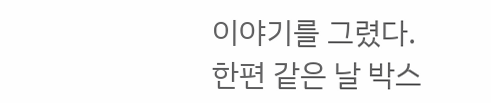이야기를 그렸다.
한편 같은 날 박스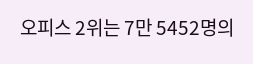오피스 2위는 7만 5452명의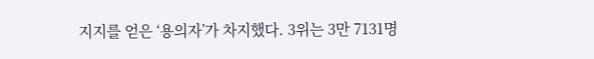지지를 얻은 ‘용의자’가 차지했다. 3위는 3만 7131명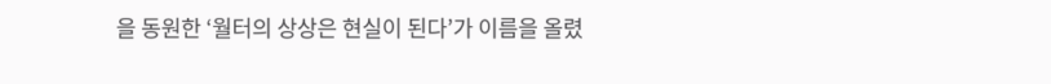을 동원한 ‘월터의 상상은 현실이 된다’가 이름을 올렸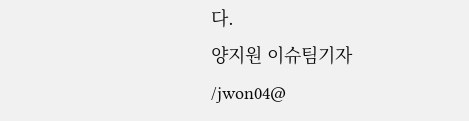다.
양지원 이슈팀기자 /jwon04@